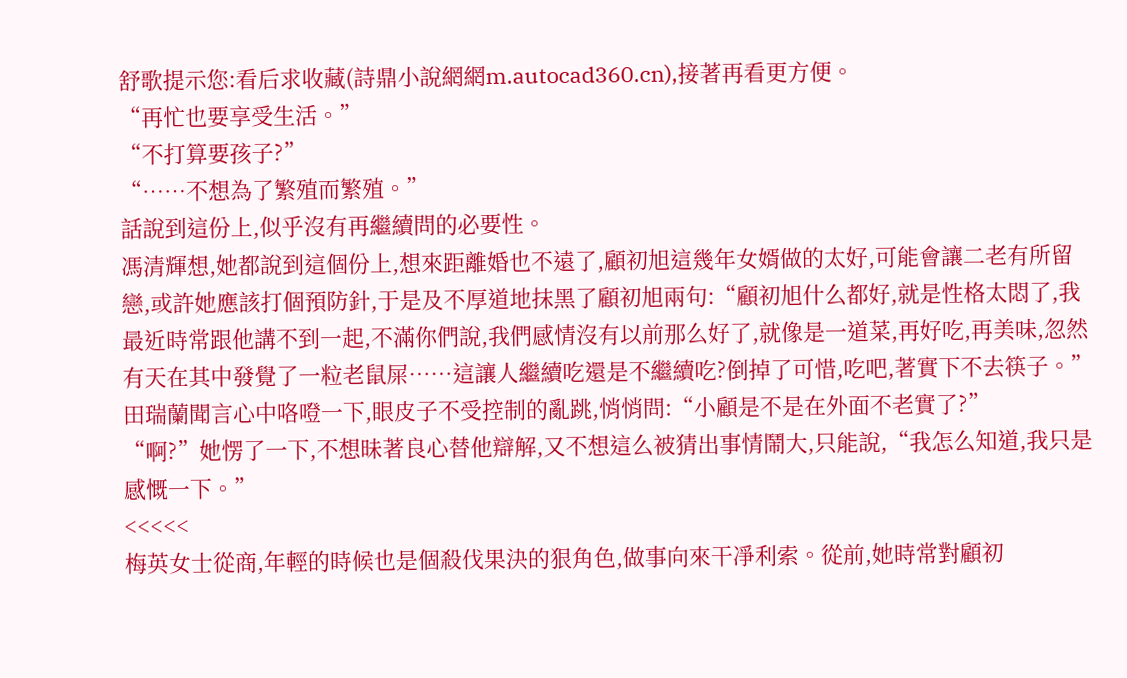舒歌提示您:看后求收藏(詩鼎小說網網m.autocad360.cn),接著再看更方便。
“再忙也要享受生活。”
“不打算要孩子?”
“……不想為了繁殖而繁殖。”
話說到這份上,似乎沒有再繼續問的必要性。
馮清輝想,她都說到這個份上,想來距離婚也不遠了,顧初旭這幾年女婿做的太好,可能會讓二老有所留戀,或許她應該打個預防針,于是及不厚道地抹黑了顧初旭兩句:“顧初旭什么都好,就是性格太悶了,我最近時常跟他講不到一起,不滿你們說,我們感情沒有以前那么好了,就像是一道菜,再好吃,再美味,忽然有天在其中發覺了一粒老鼠屎……這讓人繼續吃還是不繼續吃?倒掉了可惜,吃吧,著實下不去筷子。”
田瑞蘭聞言心中咯噔一下,眼皮子不受控制的亂跳,悄悄問:“小顧是不是在外面不老實了?”
“啊?”她愣了一下,不想昧著良心替他辯解,又不想這么被猜出事情鬧大,只能說,“我怎么知道,我只是感慨一下。”
<<<<<
梅英女士從商,年輕的時候也是個殺伐果決的狠角色,做事向來干凈利索。從前,她時常對顧初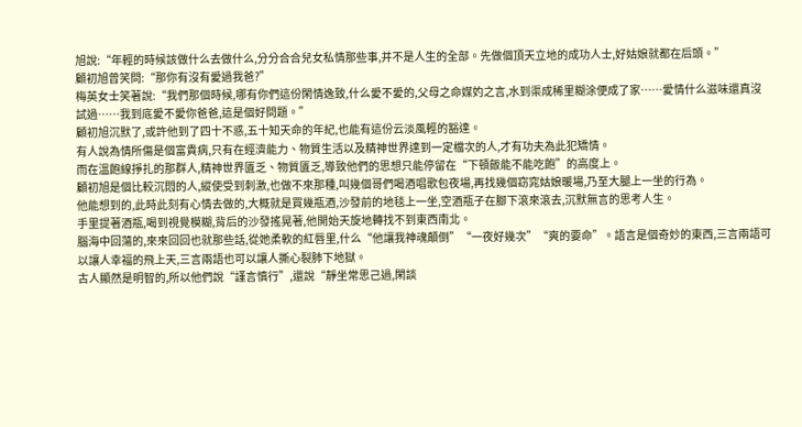旭說:“年輕的時候該做什么去做什么,分分合合兒女私情那些事,并不是人生的全部。先做個頂天立地的成功人士,好姑娘就都在后頭。”
顧初旭曾笑問:“那你有沒有愛過我爸?”
梅英女士笑著說:“我們那個時候,哪有你們這份閑情逸致,什么愛不愛的,父母之命媒妁之言,水到渠成稀里糊涂便成了家……愛情什么滋味還真沒試過……我到底愛不愛你爸爸,這是個好問題。”
顧初旭沉默了,或許他到了四十不惑,五十知天命的年紀,也能有這份云淡風輕的豁達。
有人說為情所傷是個富貴病,只有在經濟能力、物質生活以及精神世界達到一定檔次的人,才有功夫為此犯矯情。
而在溫飽線掙扎的那群人,精神世界匱乏、物質匱乏,導致他們的思想只能停留在“下頓飯能不能吃飽”的高度上。
顧初旭是個比較沉悶的人,縱使受到刺激,也做不來那種,叫幾個哥們喝酒唱歌包夜場,再找幾個窈窕姑娘暖場,乃至大腿上一坐的行為。
他能想到的,此時此刻有心情去做的,大概就是買幾瓶酒,沙發前的地毯上一坐,空酒瓶子在腳下滾來滾去,沉默無言的思考人生。
手里提著酒瓶,喝到視覺模糊,背后的沙發搖晃著,他開始天旋地轉找不到東西南北。
腦海中回蕩的,來來回回也就那些話,從她柔軟的紅唇里,什么“他讓我神魂顛倒”“一夜好幾次”“爽的要命”。語言是個奇妙的東西,三言兩語可以讓人幸福的飛上天,三言兩語也可以讓人撕心裂肺下地獄。
古人顯然是明智的,所以他們說“謹言慎行”,還說“靜坐常思己過,閑談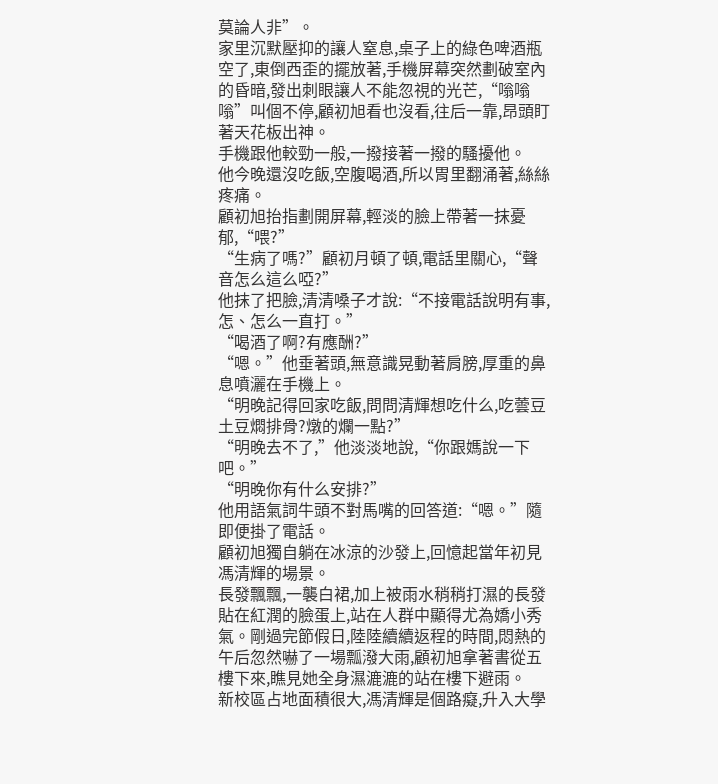莫論人非”。
家里沉默壓抑的讓人窒息,桌子上的綠色啤酒瓶空了,東倒西歪的擺放著,手機屏幕突然劃破室內的昏暗,發出刺眼讓人不能忽視的光芒,“嗡嗡嗡”叫個不停,顧初旭看也沒看,往后一靠,昂頭盯著天花板出神。
手機跟他較勁一般,一撥接著一撥的騷擾他。
他今晚還沒吃飯,空腹喝酒,所以胃里翻涌著,絲絲疼痛。
顧初旭抬指劃開屏幕,輕淡的臉上帶著一抹憂郁,“喂?”
“生病了嗎?”顧初月頓了頓,電話里關心,“聲音怎么這么啞?”
他抹了把臉,清清嗓子才說:“不接電話說明有事,怎、怎么一直打。”
“喝酒了啊?有應酬?”
“嗯。”他垂著頭,無意識晃動著肩膀,厚重的鼻息噴灑在手機上。
“明晚記得回家吃飯,問問清輝想吃什么,吃蕓豆土豆燜排骨?燉的爛一點?”
“明晚去不了,”他淡淡地說,“你跟媽說一下吧。”
“明晚你有什么安排?”
他用語氣詞牛頭不對馬嘴的回答道:“嗯。”隨即便掛了電話。
顧初旭獨自躺在冰涼的沙發上,回憶起當年初見馮清輝的場景。
長發飄飄,一襲白裙,加上被雨水稍稍打濕的長發貼在紅潤的臉蛋上,站在人群中顯得尤為嬌小秀氣。剛過完節假日,陸陸續續返程的時間,悶熱的午后忽然嚇了一場瓢潑大雨,顧初旭拿著書從五樓下來,瞧見她全身濕漉漉的站在樓下避雨。
新校區占地面積很大,馮清輝是個路癡,升入大學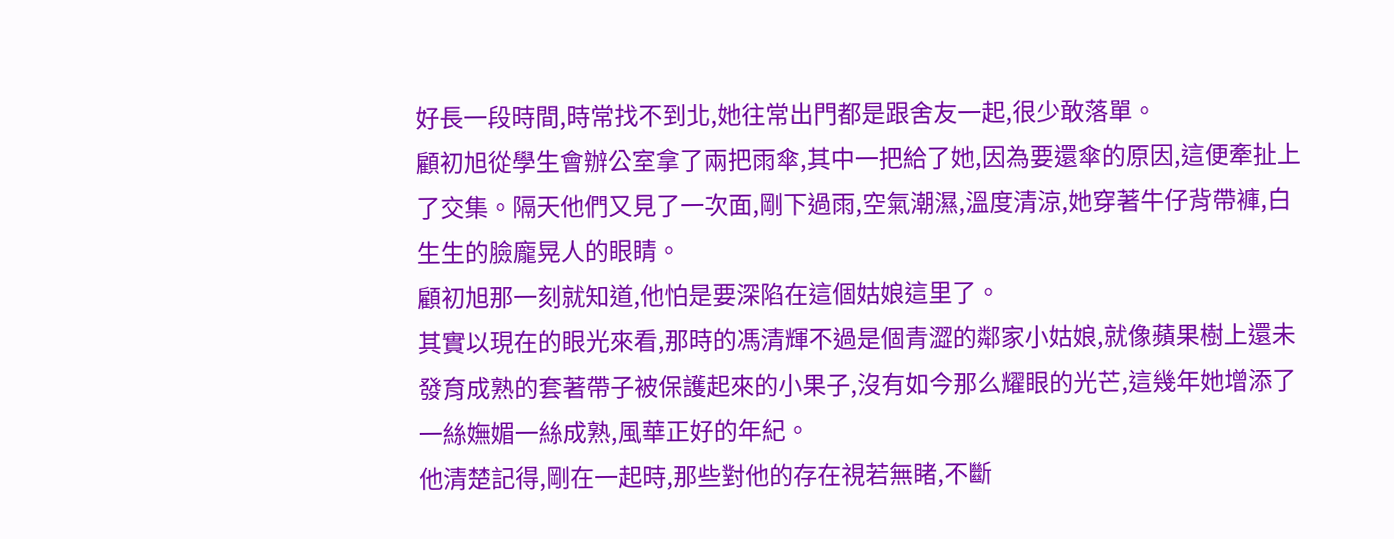好長一段時間,時常找不到北,她往常出門都是跟舍友一起,很少敢落單。
顧初旭從學生會辦公室拿了兩把雨傘,其中一把給了她,因為要還傘的原因,這便牽扯上了交集。隔天他們又見了一次面,剛下過雨,空氣潮濕,溫度清涼,她穿著牛仔背帶褲,白生生的臉龐晃人的眼睛。
顧初旭那一刻就知道,他怕是要深陷在這個姑娘這里了。
其實以現在的眼光來看,那時的馮清輝不過是個青澀的鄰家小姑娘,就像蘋果樹上還未發育成熟的套著帶子被保護起來的小果子,沒有如今那么耀眼的光芒,這幾年她增添了一絲嫵媚一絲成熟,風華正好的年紀。
他清楚記得,剛在一起時,那些對他的存在視若無睹,不斷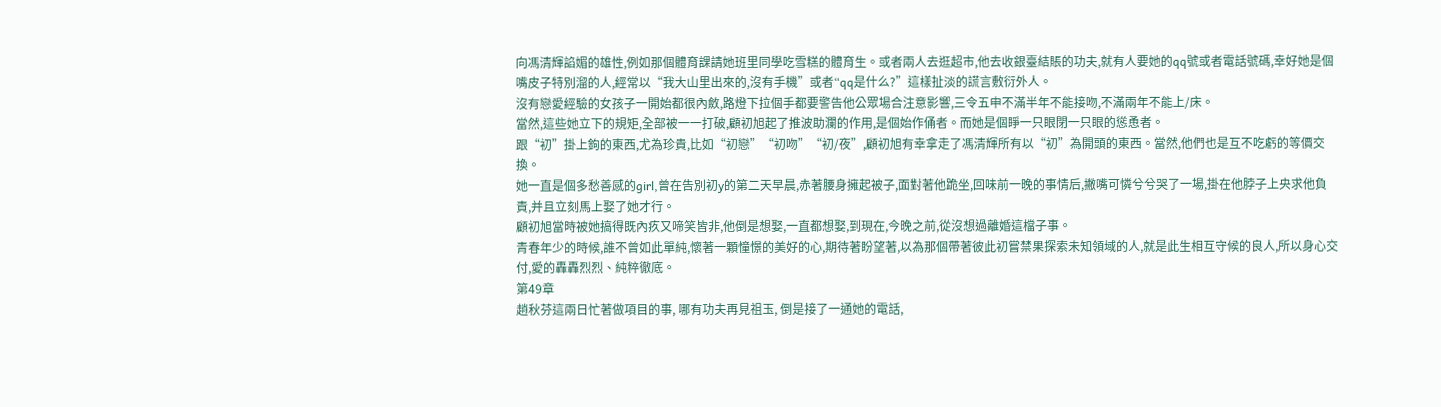向馮清輝諂媚的雄性,例如那個體育課請她班里同學吃雪糕的體育生。或者兩人去逛超市,他去收銀臺結賬的功夫,就有人要她的qq號或者電話號碼,幸好她是個嘴皮子特別溜的人,經常以“我大山里出來的,沒有手機”或者“qq是什么?”這樣扯淡的謊言敷衍外人。
沒有戀愛經驗的女孩子一開始都很內斂,路燈下拉個手都要警告他公眾場合注意影響,三令五申不滿半年不能接吻,不滿兩年不能上/床。
當然,這些她立下的規矩,全部被一一打破,顧初旭起了推波助瀾的作用,是個始作俑者。而她是個睜一只眼閉一只眼的慫恿者。
跟“初”掛上鉤的東西,尤為珍貴,比如“初戀”“初吻”“初/夜”,顧初旭有幸拿走了馮清輝所有以“初”為開頭的東西。當然,他們也是互不吃虧的等價交換。
她一直是個多愁善感的girl,曾在告別初y的第二天早晨,赤著腰身擁起被子,面對著他跪坐,回味前一晚的事情后,撇嘴可憐兮兮哭了一場,掛在他脖子上央求他負責,并且立刻馬上娶了她才行。
顧初旭當時被她搞得既內疚又啼笑皆非,他倒是想娶,一直都想娶,到現在,今晚之前,從沒想過離婚這檔子事。
青春年少的時候,誰不曾如此單純,懷著一顆憧憬的美好的心,期待著盼望著,以為那個帶著彼此初嘗禁果探索未知領域的人,就是此生相互守候的良人,所以身心交付,愛的轟轟烈烈、純粹徹底。
第49章
趙秋芬這兩日忙著做項目的事, 哪有功夫再見祖玉, 倒是接了一通她的電話,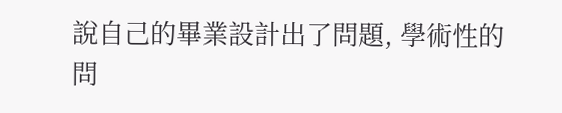說自己的畢業設計出了問題, 學術性的問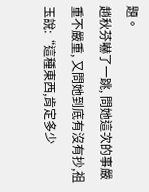題。
趙秋芬嚇了一跳, 問她這次的事嚴重不嚴重, 又問她到底有沒有抄,祖玉說:“這種東西,肯定多少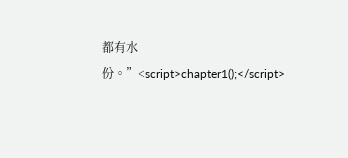都有水份。”<script>chapter1();</script>